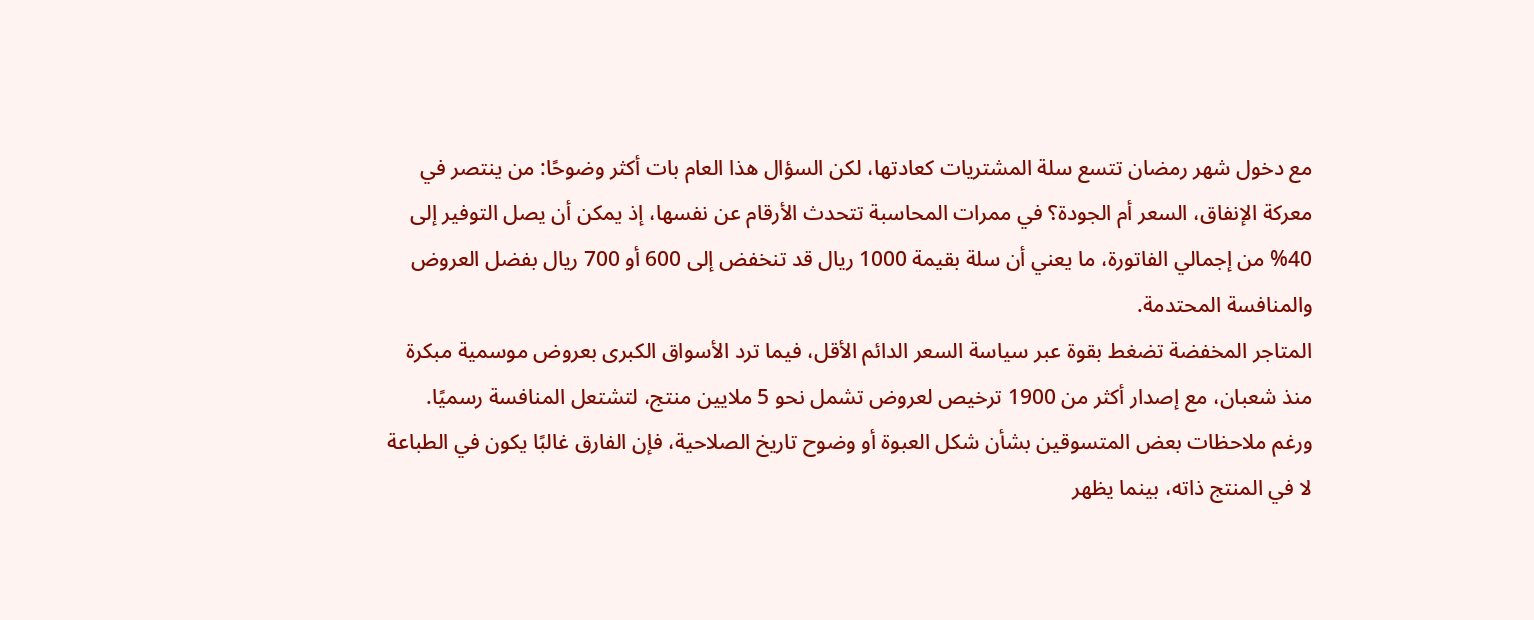مع دخول شهر رمضان تتسع سلة المشتريات كعادتها، لكن السؤال هذا العام بات أكثر وضوحًا: من ينتصر في معركة الإنفاق، السعر أم الجودة؟ في ممرات المحاسبة تتحدث الأرقام عن نفسها، إذ يمكن أن يصل التوفير إلى 40% من إجمالي الفاتورة، ما يعني أن سلة بقيمة 1000 ريال قد تنخفض إلى 600 أو 700 ريال بفضل العروض والمنافسة المحتدمة.
المتاجر المخفضة تضغط بقوة عبر سياسة السعر الدائم الأقل، فيما ترد الأسواق الكبرى بعروض موسمية مبكرة منذ شعبان، مع إصدار أكثر من 1900 ترخيص لعروض تشمل نحو 5 ملايين منتج، لتشتعل المنافسة رسميًا. ورغم ملاحظات بعض المتسوقين بشأن شكل العبوة أو وضوح تاريخ الصلاحية، فإن الفارق غالبًا يكون في الطباعة لا في المنتج ذاته، بينما يظهر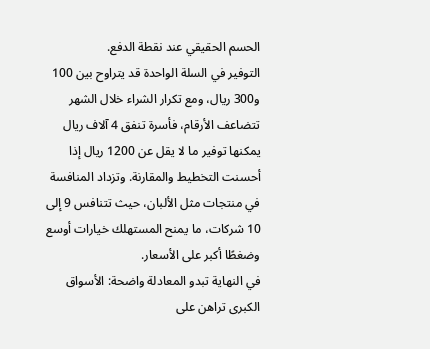الحسم الحقيقي عند نقطة الدفع.
التوفير في السلة الواحدة قد يتراوح بين 100 و300 ريال، ومع تكرار الشراء خلال الشهر تتضاعف الأرقام، فأسرة تنفق 4 آلاف ريال يمكنها توفير ما لا يقل عن 1200 ريال إذا أحسنت التخطيط والمقارنة. وتزداد المنافسة في منتجات مثل الألبان، حيث تتنافس 9 إلى 10 شركات، ما يمنح المستهلك خيارات أوسع وضغطًا أكبر على الأسعار.
في النهاية تبدو المعادلة واضحة: الأسواق الكبرى تراهن على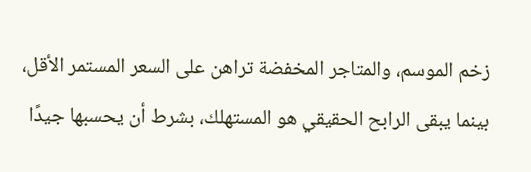زخم الموسم، والمتاجر المخفضة تراهن على السعر المستمر الأقل، بينما يبقى الرابح الحقيقي هو المستهلك، بشرط أن يحسبها جيدًا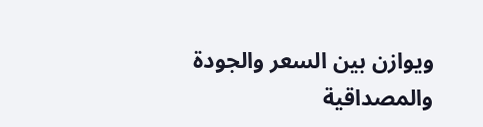ويوازن بين السعر والجودة والمصداقية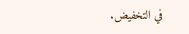في التخفيض.